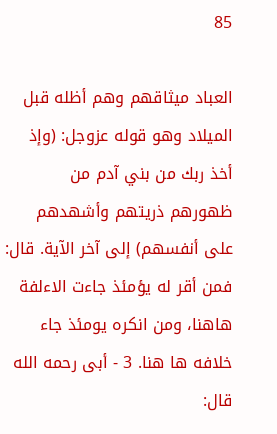85

العباد ميثاقهم وهم أظله قبل الميلاد وهو قوله عزوجل: (وإذ أخذ ربك من بني آدم من ظهورهم ذريتهم وأشهدهم على أنفسهم) إلى آخر الآية. قال: فمن أقر له يؤمئذ جاءت الاءلفة هاهنا، ومن انكره يومئذ جاء خلافه ها هنا. 3 - أبى رحمه الله قال: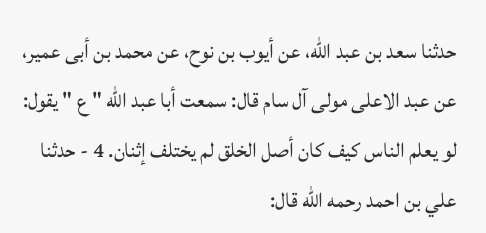حدثنا سعد بن عبد الله، عن أيوب بن نوح، عن محمد بن أبى عمير، عن عبد الاعلى مولى آل سام قال: سمعت أبا عبد الله " ع " يقول: لو يعلم الناس كيف كان أصل الخلق لم يختلف إثنان. 4 - حدثنا علي بن احمد رحمه الله قال: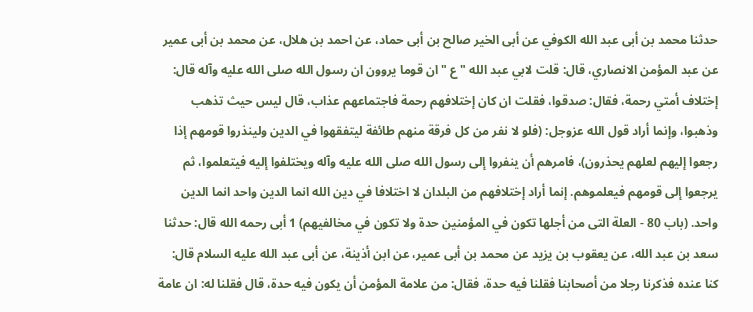حدثنا محمد بن أبى عبد الله الكوفي عن أبى الخير صالح بن أبى حماد، عن احمد بن هلال، عن محمد بن أبى عمير عن عبد المؤمن الانصاري، قال: قلت لابي عبد الله " ع " ان قوما يروون ان رسول الله صلى الله عليه وآله قال: إختلاف أمتي رحمة، فقال: صدقوا، فقلت ان كان إختلافهم رحمة فاجتماعهم عذاب، قال ليس حيث تذهب وذهبوا، وإنما أراد قول الله عزوجل: (فلو لا نفر من كل فرقة منهم طائفة ليتفقهوا في الدين ولينذروا قومهم إذا رجعوا إليهم لعلهم يحذرون)، فامرهم أن ينفروا إلى رسول الله صلى الله عليه وآله ويختلفوا إليه فيتعلموا، ثم يرجعوا إلى قومهم فيعلموهم. إنما أراد إختلافهم من البلدان لا اختلافا في دين الله انما الدين واحد انما الدين واحد. (باب 80 - العلة التى من أجلها تكون في المؤمنين حدة ولا تكون في مخالفيهم) 1 أبى رحمه الله قال: حدثنا سعد بن عبد الله، عن يعقوب بن يزيد عن محمد بن أبى عمير، عن ابن أذينة، عن أبى عبد الله عليه السلام قال: كنا عنده فذكرنا رجلا من أصحابنا فقلنا فيه حدة، فقال: من علامة المؤمن أن يكون فيه حدة، قال فقلنا له: ان عامة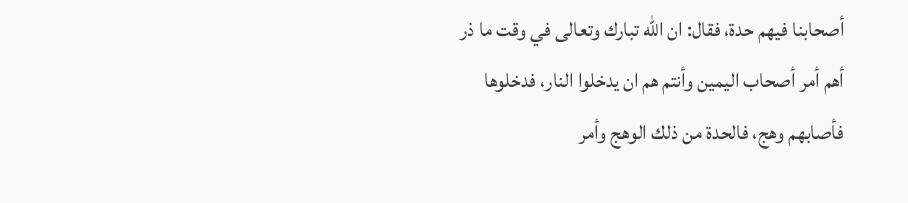أصحابنا فيهم حدة، فقال: ان الله تبارك وتعالى في وقت ما ذر أهم أمر أصحاب اليمين وأنتم هم ان يدخلوا النار، فدخلوها فأصابهم وهج، فالحدة من ذلك الوهج وأمر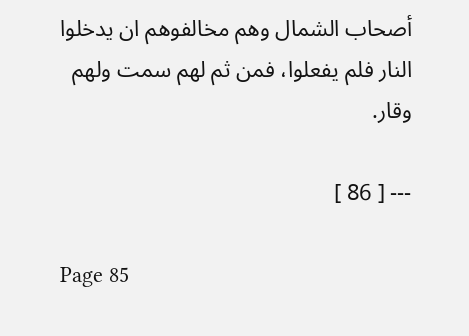أصحاب الشمال وهم مخالفوهم ان يدخلوا النار فلم يفعلوا، فمن ثم لهم سمت ولهم وقار.

--- [ 86 ]

Page 85